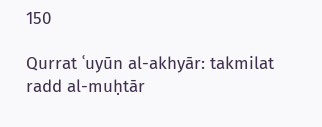150

Qurrat ʿuyūn al-akhyār: takmilat radd al-muḥtār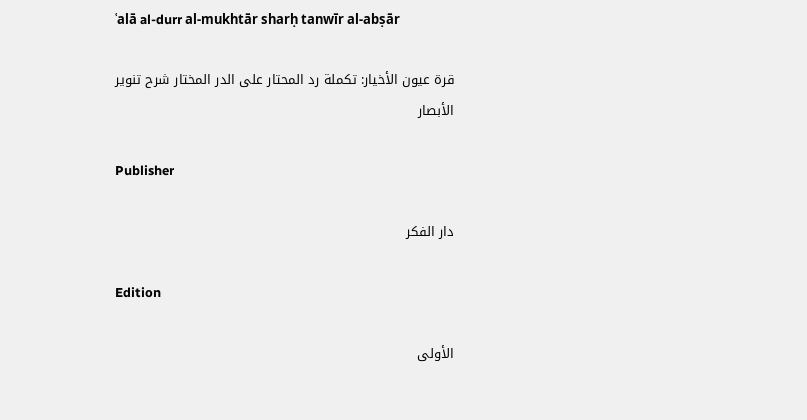ʿalā al-durr al-mukhtār sharḥ tanwīr al-abṣār

قرة عيون الأخيار: تكملة رد المحتار على الدر المختار شرح تنوير الأبصار

Publisher

دار الفكر

Edition

الأولى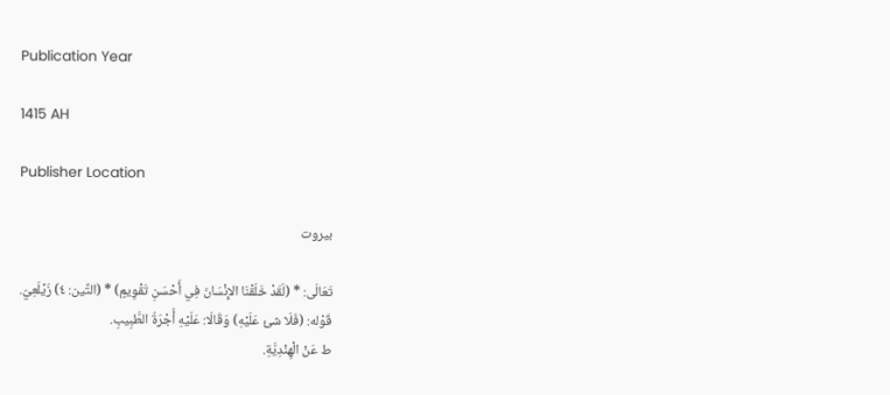Publication Year

1415 AH

Publisher Location

بيروت

تَعَالَى: * (لَقَدْ خَلَقْنَا الإِنْسَانَ فِي أَحْسَنِ تَقْوِيمٍ) * (التِّين: ٤) زَيْلَعِيّ.
قَوْله: (فَلَا شئ عَلَيْهِ) وَقَالَا: عَلَيْهِ أُجْرَةُ الطَّبِيبِ.
ط عَنْ الْهِنْدِيَّةِ.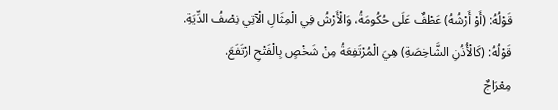قَوْلُهُ: (أَوْ أَرْشُهُ) عَطْفٌ عَلَى حُكُومَةُ، وَالْأَرْشُ فِي الْمِثَالِ الْآتِي نِصْفُ الدِّيَةِ.
قَوْلُهُ: (كَالْأُذُنِ الشَّاخِصَةِ) هِيَ الْمُرْتَفِعَةُ مِنْ شَخْصٍ بِالْفَتْحِ ارْتَفَعَ.
مِعْرَاجٌ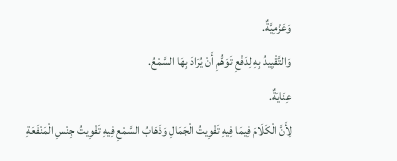وَعَزْمِيَّةٌ.
وَالتَّقْيِيدُ بِهِ لِدَفْعِ تَوَهُّمِ أَنْ يُرَادَ بِهَا السَّمْعُ.
عِنَايَةٌ.
لِأَنَّ الْكَلَامَ فِيمَا فِيهِ تَفْوِيتُ الْجَمَالِ وَذَهَابُ السَّمْعِ فِيهِ تَفْوِيتُ جِنْسِ الْمَنْفَعَةِ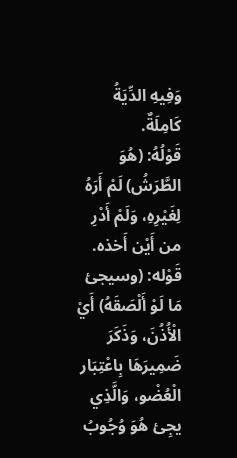وَفِيهِ الدِّيَةُ كَامِلَةٌ.
قَوْلُهُ: (هُوَ الطَّرَشُ) لَمْ أَرَهُ لِغَيْرِهِ، وَلَمْ أَدْرِ من أَيْن أَخذه.
قَوْله: (وسيجئ مَا لَوْ أَلْصَقَهُ) أَيْ الْأُذُنَ، وَذَكَرَ ضَمِيرَهَا بِاعْتِبَار الْعُضْو، وَالَّذِي يجِئ هُوَ وُجُوبُ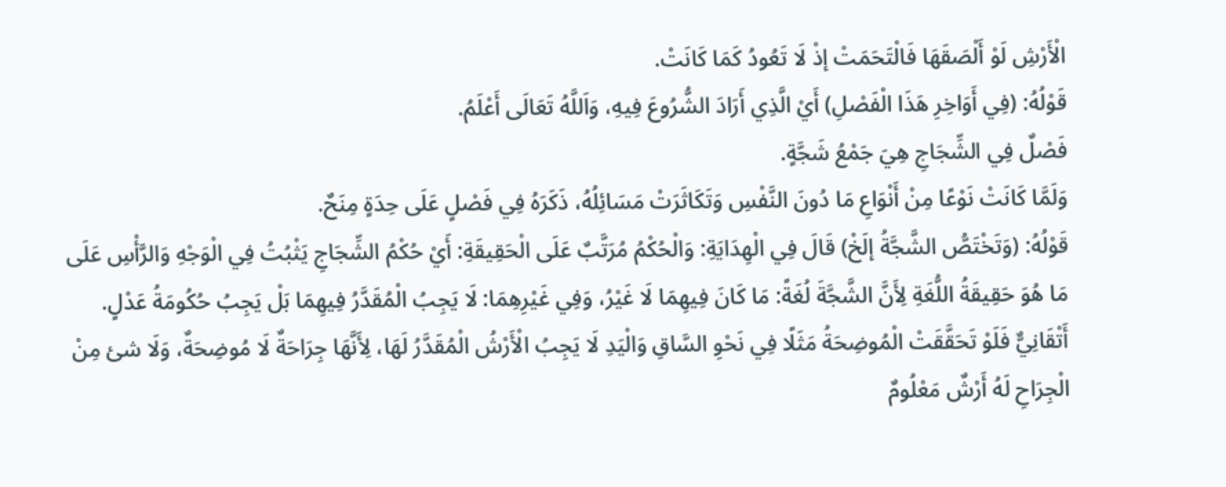الْأَرْشِ لَوْ أَلْصَقَهَا فَالْتَحَمَتْ إذْ لَا تَعُودُ كَمَا كَانَتْ.
قَوْلُهُ: (فِي أَوَاخِرِ هَذَا الْفَصْلِ) أَيْ الَّذِي أَرَادَ الشُّرُوعَ فِيهِ، وَاَللَّهُ تَعَالَى أَعْلَمُ.
فَصْلٌ فِي الشِّجَاجِ هِيَ جَمْعُ شَجَّةٍ.
وَلَمَّا كَانَتْ نَوْعًا مِنْ أَنْوَاعِ مَا دُونَ النَّفْسِ وَتَكَاثَرَتْ مَسَائِلُهُ، ذَكَرَهُ فِي فَصْلٍ عَلَى حِدَةٍ مِنَحٌ.
قَوْلُهُ: (وَتَخْتَصُّ الشَّجَّةُ إلَخْ) قَالَ فِي الْهِدَايَةِ: وَالْحُكْمُ مُرَتَّبٌ عَلَى الْحَقِيقَةِ: أَيْ حُكْمُ الشِّجَاجِ يَثْبُتُ فِي الْوَجْهِ وَالرَّأْسِ عَلَى مَا هُوَ حَقِيقَةُ اللُّغَةِ لِأَنَّ الشَّجَّةَ لُغَةً: مَا كَانَ فِيهِمَا لَا غَيْرُ، وَفِي غَيْرِهِمَا: لَا يَجِبُ الْمُقَدَّرُ فِيهِمَا بَلْ يَجِبُ حُكُومَةُ عَدْلٍ.
أَتْقَانِيٌّ فَلَوْ تَحَقَّقَتْ الْمُوضِحَةُ مَثَلًا فِي نَحْوِ السَّاقِ وَالْيَدِ لَا يَجِبُ الْأَرْشُ الْمُقَدَّرُ لَهَا، لِأَنَّهَا جِرَاحَةٌ لَا مُوضِحَةٌ، وَلَا شئ مِنْ الْجِرَاحِ لَهُ أَرْشٌ مَعْلُومٌ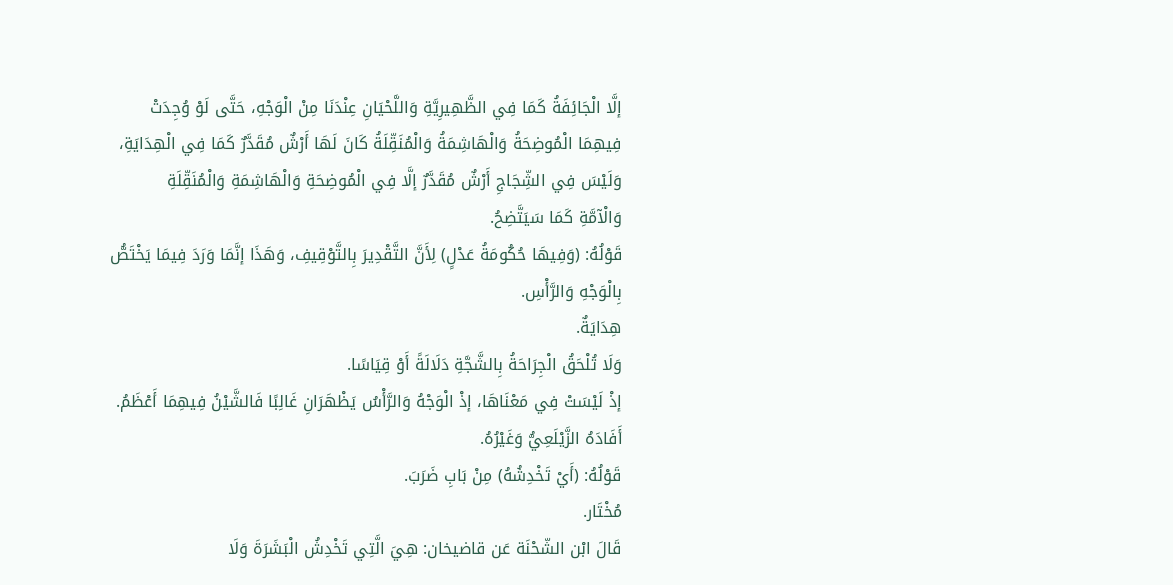إلَّا الْجَائِفَةُ كَمَا فِي الظَّهِيرِيَّةِ وَاللَّحْيَانِ عِنْدَنَا مِنْ الْوَجْهِ، حَتَّى لَوْ وُجِدَتْ فِيهِمَا الْمُوضِحَةُ وَالْهَاشِمَةُ وَالْمُنَقِّلَةُ كَانَ لَهَا أَرْشٌ مُقَدَّرٌ كَمَا فِي الْهِدَايَةِ، وَلَيْسَ فِي الشِّجَاجِ أَرْشٌ مُقَدَّرٌ إلَّا فِي الْمُوضِحَةِ وَالْهَاشِمَةِ وَالْمُنَقِّلَةِ
وَالْآمَّةِ كَمَا سَيَتَّضِحُ.
قَوْلُهُ: (وَفِيهَا حُكُومَةُ عَدْلٍ) لِأَنَّ التَّقْدِيرَ بِالتَّوْقِيفِ، وَهَذَا إنَّمَا وَرَدَ فِيمَا يَخْتَصُّ بِالْوَجْهِ وَالرَّأْسِ.
هِدَايَةٌ.
وَلَا تُلْحَقُ الْجِرَاحَةُ بِالشَّجَّةِ دَلَالَةً أَوْ قِيَاسًا.
إذْ لَيْسَتْ فِي مَعْنَاهَا، إذْ الْوَجْهُ وَالرَّأْسُ يَظْهَرَانِ غَالِبًا فَالشَّيْنُ فِيهِمَا أَعْظَمُ.
أَفَادَهُ الزَّيْلَعِيُّ وَغَيْرُهُ.
قَوْلُهُ: (أَيْ تَخْدِشُهُ) مِنْ بَابِ ضَرَبَ.
مُخْتَار.
قَالَ ابْن الشّحْنَة عَن قاضيخان: هِيَ الَّتِي تَخْدِشُ الْبَشَرَةَ وَلَا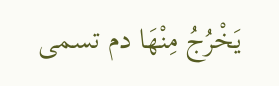يَخْرُجُ مِنْهَا دم تسمى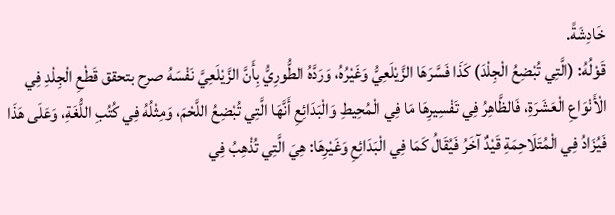خَادِشَةً.
قَوْلُهُ: (الَّتِي تُبْضِعُ الْجِلْدَ) كَذَا فَسَّرَهَا الزَّيْلَعِيُّ وَغَيْرُهُ، وَرَدَّهُ الطُّورِيُّ بِأَنَّ الزَّيْلَعِيَّ نَفْسَهُ صرح بتحقق قَطْعِ الْجِلْدِ فِي الْأَنْوَاعِ الْعَشَرَةِ، فَالظَّاهِرُ فِي تَفْسِيرِهَا مَا فِي الْمُحِيطِ وَالْبَدَائِعِ أَنَّهَا الَّتِي تُبْضِعُ اللَّحْمَ، وَمِثْلُهُ فِي كُتُبِ اللُّغَةِ، وَعَلَى هَذَا فَيُزَادُ فِي الْمُتَلَاحِمَةِ قَيْدٌ آخَرُ فَيُقَالُ كَمَا فِي الْبَدَائِعِ وَغَيْرِهَا: هِيَ الَّتِي تُذْهِبُ فِي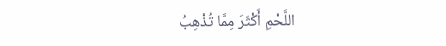اللَّحْمِ أَكْثَرَ مِمَّا تُذْهِبُ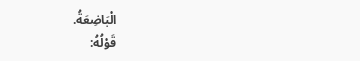الْبَاضِعَةُ.
قَوْلُهُ: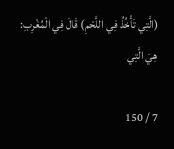(الَّتِي تَأْخُذُ فِي اللَّحْمِ) قَالَ فِي الْمُغْرِبِ: هِيَ الَّتِي

7 / 150